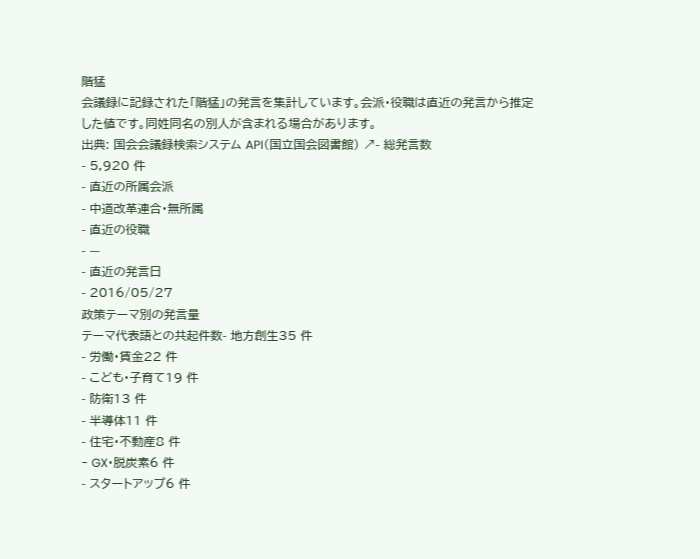階猛
会議録に記録された「階猛」の発言を集計しています。会派・役職は直近の発言から推定した値です。同姓同名の別人が含まれる場合があります。
出典: 国会会議録検索システム API(国立国会図書館) ↗- 総発言数
- 5,920 件
- 直近の所属会派
- 中道改革連合・無所属
- 直近の役職
- —
- 直近の発言日
- 2016/05/27
政策テーマ別の発言量
テーマ代表語との共起件数- 地方創生35 件
- 労働・賃金22 件
- こども・子育て19 件
- 防衛13 件
- 半導体11 件
- 住宅・不動産8 件
- GX・脱炭素6 件
- スタートアップ6 件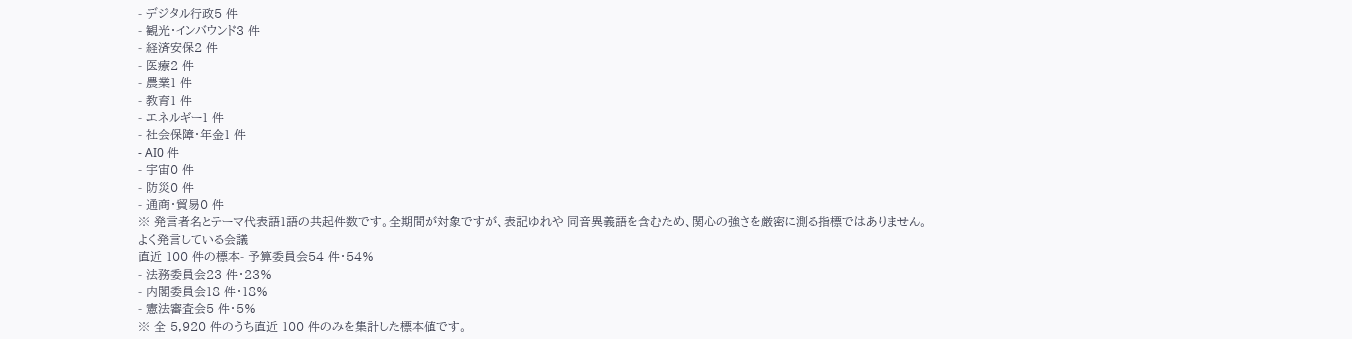- デジタル行政5 件
- 観光・インバウンド3 件
- 経済安保2 件
- 医療2 件
- 農業1 件
- 教育1 件
- エネルギー1 件
- 社会保障・年金1 件
- AI0 件
- 宇宙0 件
- 防災0 件
- 通商・貿易0 件
※ 発言者名とテーマ代表語1語の共起件数です。全期間が対象ですが、表記ゆれや 同音異義語を含むため、関心の強さを厳密に測る指標ではありません。
よく発言している会議
直近 100 件の標本- 予算委員会54 件・54%
- 法務委員会23 件・23%
- 内閣委員会18 件・18%
- 憲法審査会5 件・5%
※ 全 5,920 件のうち直近 100 件のみを集計した標本値です。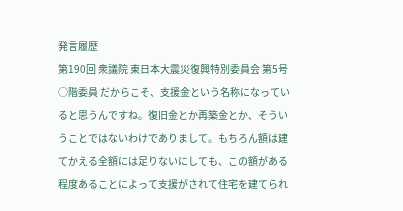発言履歴
第190回 衆議院 東日本大震災復興特別委員会 第5号
○階委員 だからこそ、支援金という名称になっていると思うんですね。復旧金とか再築金とか、そういうことではないわけでありまして。もちろん額は建てかえる全額には足りないにしても、この額がある程度あることによって支援がされて住宅を建てられ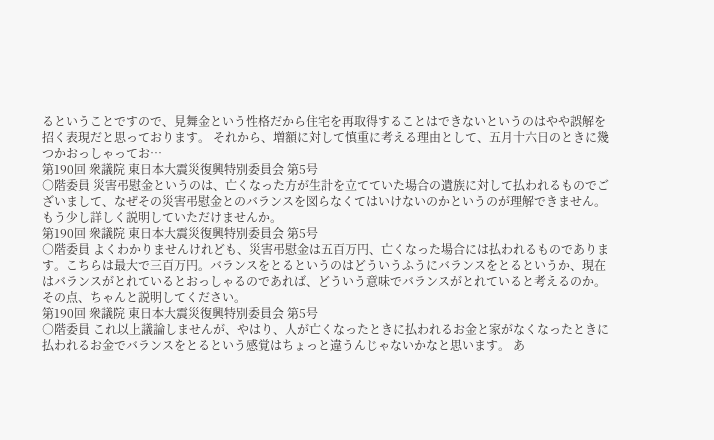るということですので、見舞金という性格だから住宅を再取得することはできないというのはやや誤解を招く表現だと思っております。 それから、増額に対して慎重に考える理由として、五月十六日のときに幾つかおっしゃってお…
第190回 衆議院 東日本大震災復興特別委員会 第5号
○階委員 災害弔慰金というのは、亡くなった方が生計を立てていた場合の遺族に対して払われるものでございまして、なぜその災害弔慰金とのバランスを図らなくてはいけないのかというのが理解できません。もう少し詳しく説明していただけませんか。
第190回 衆議院 東日本大震災復興特別委員会 第5号
○階委員 よくわかりませんけれども、災害弔慰金は五百万円、亡くなった場合には払われるものであります。こちらは最大で三百万円。バランスをとるというのはどういうふうにバランスをとるというか、現在はバランスがとれているとおっしゃるのであれば、どういう意味でバランスがとれていると考えるのか。その点、ちゃんと説明してください。
第190回 衆議院 東日本大震災復興特別委員会 第5号
○階委員 これ以上議論しませんが、やはり、人が亡くなったときに払われるお金と家がなくなったときに払われるお金でバランスをとるという感覚はちょっと違うんじゃないかなと思います。 あ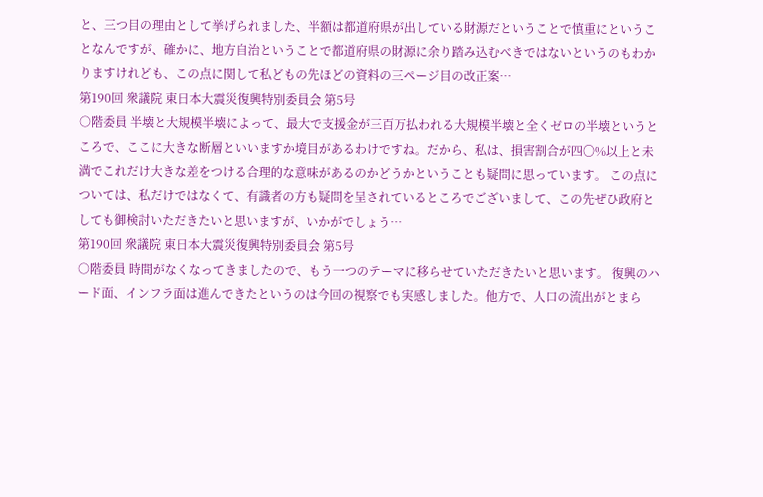と、三つ目の理由として挙げられました、半額は都道府県が出している財源だということで慎重にということなんですが、確かに、地方自治ということで都道府県の財源に余り踏み込むべきではないというのもわかりますけれども、この点に関して私どもの先ほどの資料の三ページ目の改正案…
第190回 衆議院 東日本大震災復興特別委員会 第5号
○階委員 半壊と大規模半壊によって、最大で支援金が三百万払われる大規模半壊と全くゼロの半壊というところで、ここに大きな断層といいますか境目があるわけですね。だから、私は、損害割合が四〇%以上と未満でこれだけ大きな差をつける合理的な意味があるのかどうかということも疑問に思っています。 この点については、私だけではなくて、有識者の方も疑問を呈されているところでございまして、この先ぜひ政府としても御検討いただきたいと思いますが、いかがでしょう…
第190回 衆議院 東日本大震災復興特別委員会 第5号
○階委員 時間がなくなってきましたので、もう一つのテーマに移らせていただきたいと思います。 復興のハード面、インフラ面は進んできたというのは今回の視察でも実感しました。他方で、人口の流出がとまら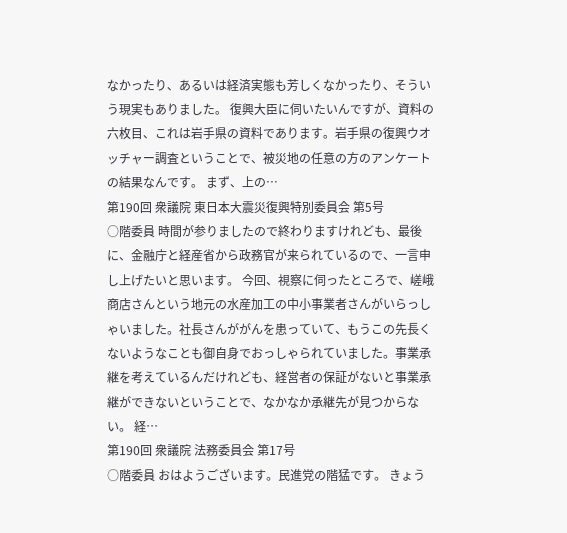なかったり、あるいは経済実態も芳しくなかったり、そういう現実もありました。 復興大臣に伺いたいんですが、資料の六枚目、これは岩手県の資料であります。岩手県の復興ウオッチャー調査ということで、被災地の任意の方のアンケートの結果なんです。 まず、上の…
第190回 衆議院 東日本大震災復興特別委員会 第5号
○階委員 時間が参りましたので終わりますけれども、最後に、金融庁と経産省から政務官が来られているので、一言申し上げたいと思います。 今回、視察に伺ったところで、嵯峨商店さんという地元の水産加工の中小事業者さんがいらっしゃいました。社長さんががんを患っていて、もうこの先長くないようなことも御自身でおっしゃられていました。事業承継を考えているんだけれども、経営者の保証がないと事業承継ができないということで、なかなか承継先が見つからない。 経…
第190回 衆議院 法務委員会 第17号
○階委員 おはようございます。民進党の階猛です。 きょう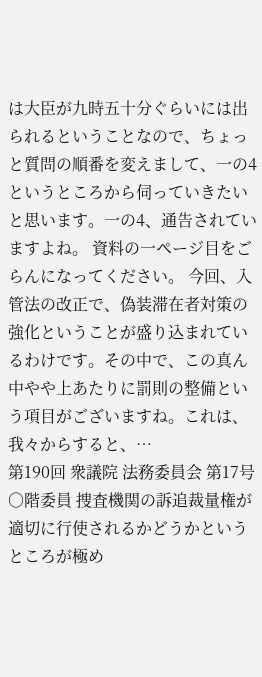は大臣が九時五十分ぐらいには出られるということなので、ちょっと質問の順番を変えまして、一の4というところから伺っていきたいと思います。一の4、通告されていますよね。 資料の一ページ目をごらんになってください。 今回、入管法の改正で、偽装滞在者対策の強化ということが盛り込まれているわけです。その中で、この真ん中やや上あたりに罰則の整備という項目がございますね。これは、我々からすると、…
第190回 衆議院 法務委員会 第17号
○階委員 捜査機関の訴追裁量権が適切に行使されるかどうかというところが極め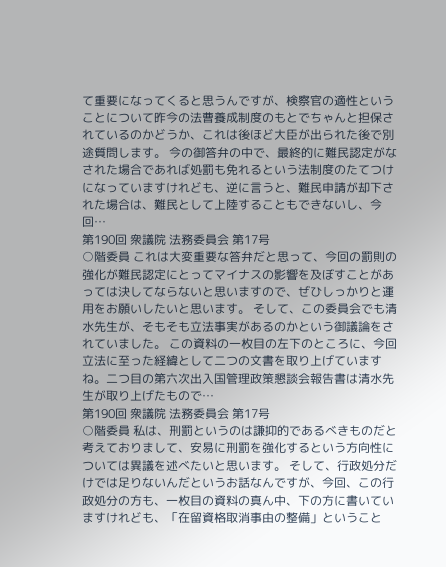て重要になってくると思うんですが、検察官の適性ということについて昨今の法曹養成制度のもとでちゃんと担保されているのかどうか、これは後ほど大臣が出られた後で別途質問します。 今の御答弁の中で、最終的に難民認定がなされた場合であれば処罰も免れるという法制度のたてつけになっていますけれども、逆に言うと、難民申請が却下された場合は、難民として上陸することもできないし、今回…
第190回 衆議院 法務委員会 第17号
○階委員 これは大変重要な答弁だと思って、今回の罰則の強化が難民認定にとってマイナスの影響を及ぼすことがあっては決してならないと思いますので、ぜひしっかりと運用をお願いしたいと思います。 そして、この委員会でも清水先生が、そもそも立法事実があるのかという御議論をされていました。 この資料の一枚目の左下のところに、今回立法に至った経緯として二つの文書を取り上げていますね。二つ目の第六次出入国管理政策懇談会報告書は清水先生が取り上げたもので…
第190回 衆議院 法務委員会 第17号
○階委員 私は、刑罰というのは謙抑的であるべきものだと考えておりまして、安易に刑罰を強化するという方向性については異議を述べたいと思います。 そして、行政処分だけでは足りないんだというお話なんですが、今回、この行政処分の方も、一枚目の資料の真ん中、下の方に書いていますけれども、「在留資格取消事由の整備」ということ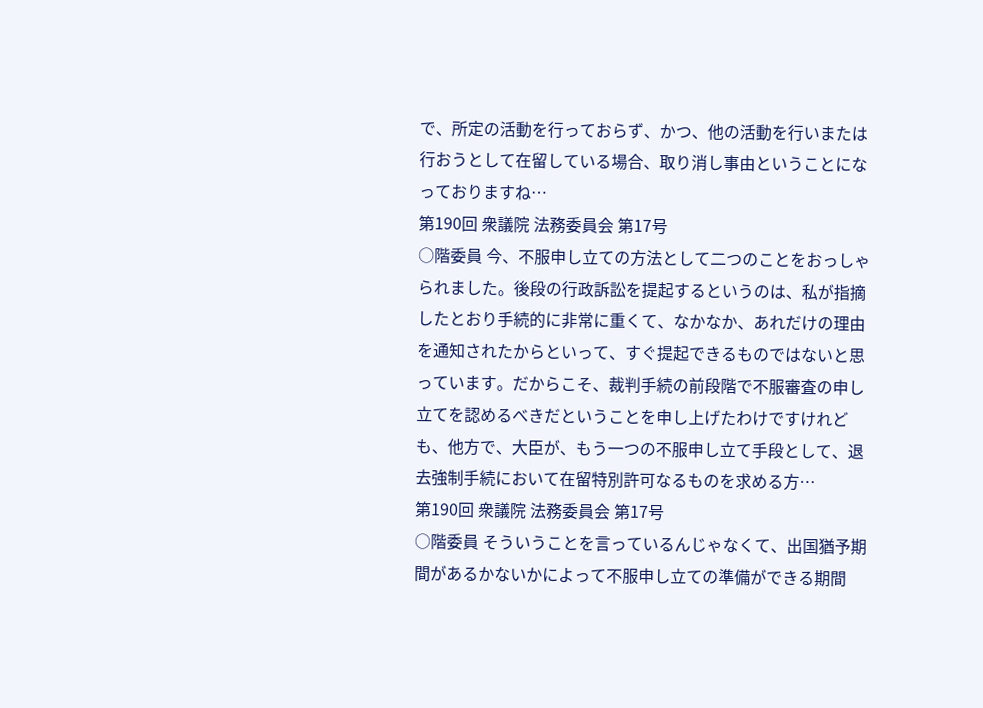で、所定の活動を行っておらず、かつ、他の活動を行いまたは行おうとして在留している場合、取り消し事由ということになっておりますね…
第190回 衆議院 法務委員会 第17号
○階委員 今、不服申し立ての方法として二つのことをおっしゃられました。後段の行政訴訟を提起するというのは、私が指摘したとおり手続的に非常に重くて、なかなか、あれだけの理由を通知されたからといって、すぐ提起できるものではないと思っています。だからこそ、裁判手続の前段階で不服審査の申し立てを認めるべきだということを申し上げたわけですけれども、他方で、大臣が、もう一つの不服申し立て手段として、退去強制手続において在留特別許可なるものを求める方…
第190回 衆議院 法務委員会 第17号
○階委員 そういうことを言っているんじゃなくて、出国猶予期間があるかないかによって不服申し立ての準備ができる期間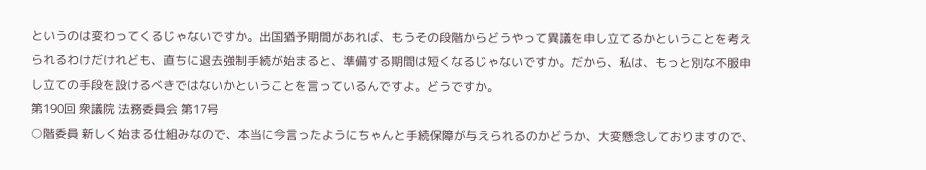というのは変わってくるじゃないですか。出国猶予期間があれば、もうその段階からどうやって異議を申し立てるかということを考えられるわけだけれども、直ちに退去強制手続が始まると、準備する期間は短くなるじゃないですか。だから、私は、もっと別な不服申し立ての手段を設けるべきではないかということを言っているんですよ。どうですか。
第190回 衆議院 法務委員会 第17号
○階委員 新しく始まる仕組みなので、本当に今言ったようにちゃんと手続保障が与えられるのかどうか、大変懸念しておりますので、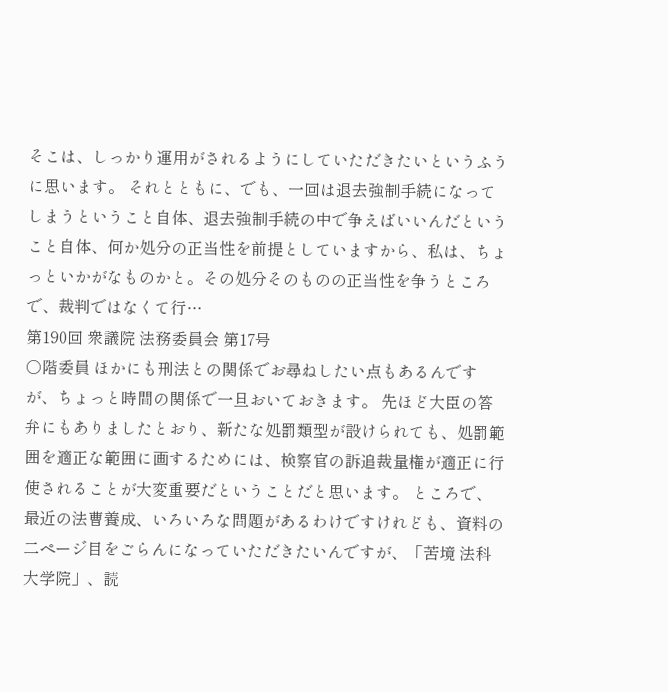そこは、しっかり運用がされるようにしていただきたいというふうに思います。 それとともに、でも、一回は退去強制手続になってしまうということ自体、退去強制手続の中で争えばいいんだということ自体、何か処分の正当性を前提としていますから、私は、ちょっといかがなものかと。その処分そのものの正当性を争うところで、裁判ではなくて行…
第190回 衆議院 法務委員会 第17号
○階委員 ほかにも刑法との関係でお尋ねしたい点もあるんですが、ちょっと時間の関係で一旦おいておきます。 先ほど大臣の答弁にもありましたとおり、新たな処罰類型が設けられても、処罰範囲を適正な範囲に画するためには、検察官の訴追裁量権が適正に行使されることが大変重要だということだと思います。 ところで、最近の法曹養成、いろいろな問題があるわけですけれども、資料の二ページ目をごらんになっていただきたいんですが、「苦境 法科大学院」、読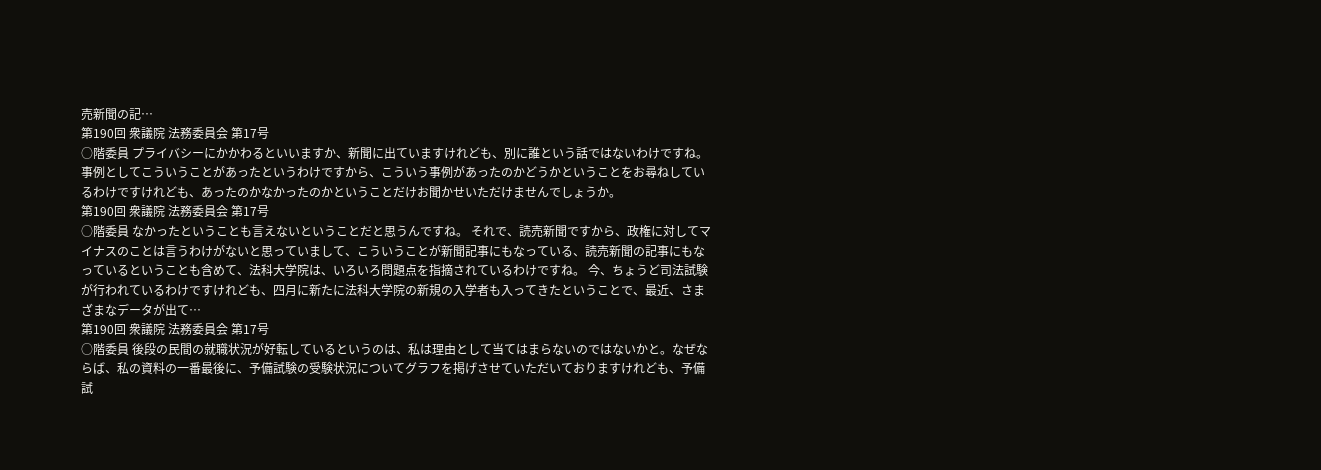売新聞の記…
第190回 衆議院 法務委員会 第17号
○階委員 プライバシーにかかわるといいますか、新聞に出ていますけれども、別に誰という話ではないわけですね。事例としてこういうことがあったというわけですから、こういう事例があったのかどうかということをお尋ねしているわけですけれども、あったのかなかったのかということだけお聞かせいただけませんでしょうか。
第190回 衆議院 法務委員会 第17号
○階委員 なかったということも言えないということだと思うんですね。 それで、読売新聞ですから、政権に対してマイナスのことは言うわけがないと思っていまして、こういうことが新聞記事にもなっている、読売新聞の記事にもなっているということも含めて、法科大学院は、いろいろ問題点を指摘されているわけですね。 今、ちょうど司法試験が行われているわけですけれども、四月に新たに法科大学院の新規の入学者も入ってきたということで、最近、さまざまなデータが出て…
第190回 衆議院 法務委員会 第17号
○階委員 後段の民間の就職状況が好転しているというのは、私は理由として当てはまらないのではないかと。なぜならば、私の資料の一番最後に、予備試験の受験状況についてグラフを掲げさせていただいておりますけれども、予備試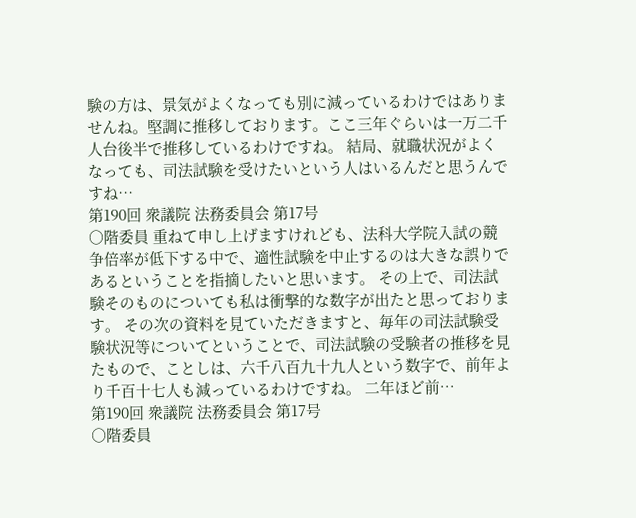験の方は、景気がよくなっても別に減っているわけではありませんね。堅調に推移しております。ここ三年ぐらいは一万二千人台後半で推移しているわけですね。 結局、就職状況がよくなっても、司法試験を受けたいという人はいるんだと思うんですね…
第190回 衆議院 法務委員会 第17号
○階委員 重ねて申し上げますけれども、法科大学院入試の競争倍率が低下する中で、適性試験を中止するのは大きな誤りであるということを指摘したいと思います。 その上で、司法試験そのものについても私は衝撃的な数字が出たと思っております。 その次の資料を見ていただきますと、毎年の司法試験受験状況等についてということで、司法試験の受験者の推移を見たもので、ことしは、六千八百九十九人という数字で、前年より千百十七人も減っているわけですね。 二年ほど前…
第190回 衆議院 法務委員会 第17号
○階委員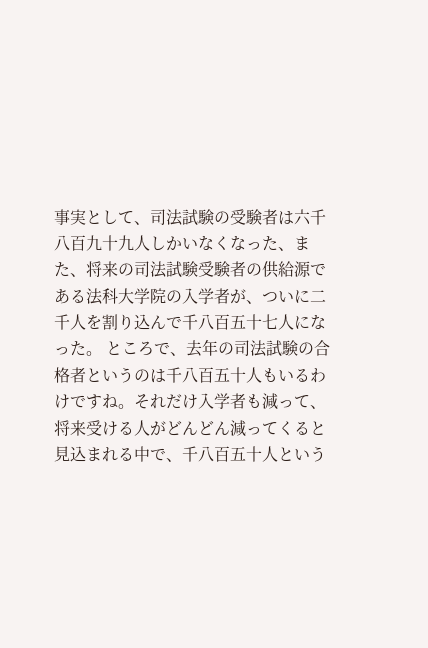事実として、司法試験の受験者は六千八百九十九人しかいなくなった、また、将来の司法試験受験者の供給源である法科大学院の入学者が、ついに二千人を割り込んで千八百五十七人になった。 ところで、去年の司法試験の合格者というのは千八百五十人もいるわけですね。それだけ入学者も減って、将来受ける人がどんどん減ってくると見込まれる中で、千八百五十人という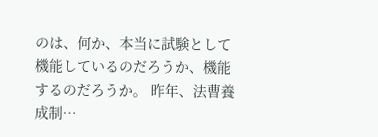のは、何か、本当に試験として機能しているのだろうか、機能するのだろうか。 昨年、法曹養成制…